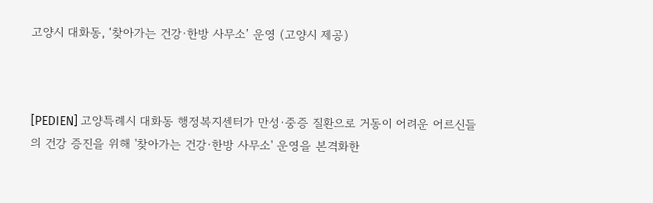고양시 대화동, ‘찾아가는 건강·한방 사무소’ 운영 (고양시 제공)



[PEDIEN] 고양특례시 대화동 행정복지센터가 만성·중증 질환으로 거동이 어려운 어르신들의 건강 증진을 위해 '찾아가는 건강·한방 사무소' 운영을 본격화한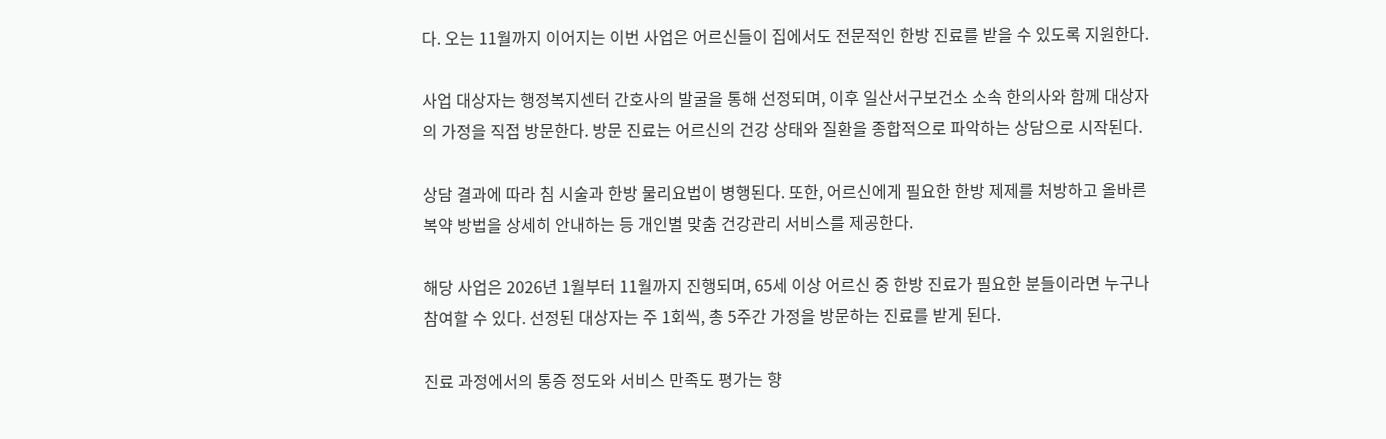다. 오는 11월까지 이어지는 이번 사업은 어르신들이 집에서도 전문적인 한방 진료를 받을 수 있도록 지원한다.

사업 대상자는 행정복지센터 간호사의 발굴을 통해 선정되며, 이후 일산서구보건소 소속 한의사와 함께 대상자의 가정을 직접 방문한다. 방문 진료는 어르신의 건강 상태와 질환을 종합적으로 파악하는 상담으로 시작된다.

상담 결과에 따라 침 시술과 한방 물리요법이 병행된다. 또한, 어르신에게 필요한 한방 제제를 처방하고 올바른 복약 방법을 상세히 안내하는 등 개인별 맞춤 건강관리 서비스를 제공한다.

해당 사업은 2026년 1월부터 11월까지 진행되며, 65세 이상 어르신 중 한방 진료가 필요한 분들이라면 누구나 참여할 수 있다. 선정된 대상자는 주 1회씩, 총 5주간 가정을 방문하는 진료를 받게 된다.

진료 과정에서의 통증 정도와 서비스 만족도 평가는 향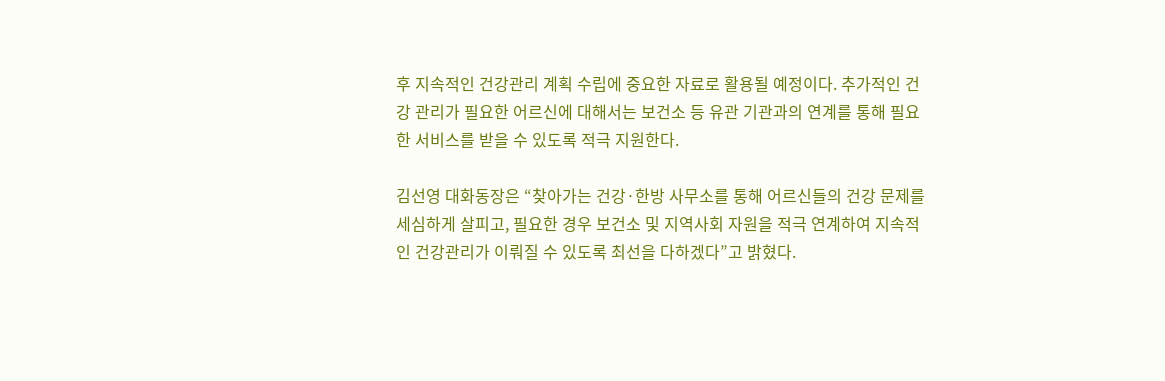후 지속적인 건강관리 계획 수립에 중요한 자료로 활용될 예정이다. 추가적인 건강 관리가 필요한 어르신에 대해서는 보건소 등 유관 기관과의 연계를 통해 필요한 서비스를 받을 수 있도록 적극 지원한다.

김선영 대화동장은 “찾아가는 건강·한방 사무소를 통해 어르신들의 건강 문제를 세심하게 살피고, 필요한 경우 보건소 및 지역사회 자원을 적극 연계하여 지속적인 건강관리가 이뤄질 수 있도록 최선을 다하겠다”고 밝혔다.